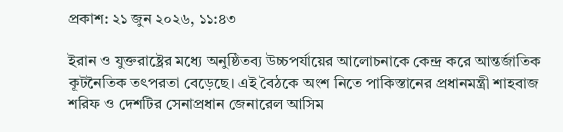প্রকাশ: ২১ জুন ২০২৬, ১১:৪৩

ইরান ও যুক্তরাষ্ট্রের মধ্যে অনুষ্ঠিতব্য উচ্চপর্যায়ের আলোচনাকে কেন্দ্র করে আন্তর্জাতিক কূটনৈতিক তৎপরতা বেড়েছে। এই বৈঠকে অংশ নিতে পাকিস্তানের প্রধানমন্ত্রী শাহবাজ শরিফ ও দেশটির সেনাপ্রধান জেনারেল আসিম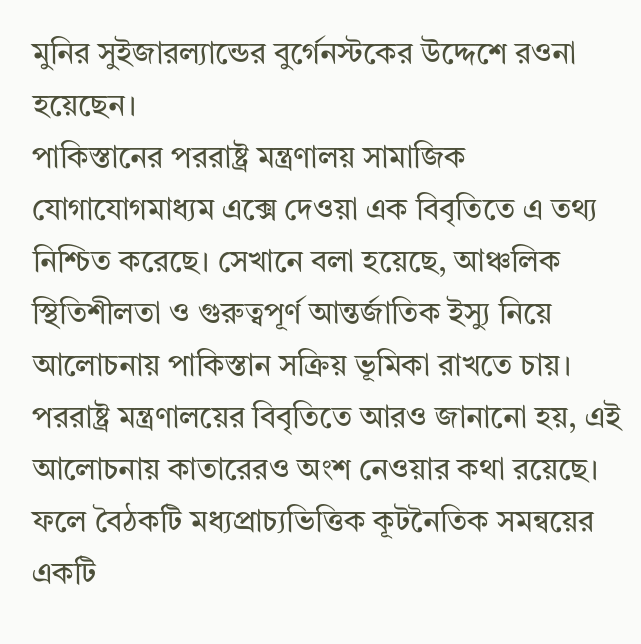মুনির সুইজারল্যান্ডের বুর্গেনস্টকের উদ্দেশে রওনা হয়েছেন।
পাকিস্তানের পররাষ্ট্র মন্ত্রণালয় সামাজিক যোগাযোগমাধ্যম এক্সে দেওয়া এক বিবৃতিতে এ তথ্য নিশ্চিত করেছে। সেখানে বলা হয়েছে, আঞ্চলিক স্থিতিশীলতা ও গুরুত্বপূর্ণ আন্তর্জাতিক ইস্যু নিয়ে আলোচনায় পাকিস্তান সক্রিয় ভূমিকা রাখতে চায়।
পররাষ্ট্র মন্ত্রণালয়ের বিবৃতিতে আরও জানানো হয়, এই আলোচনায় কাতারেরও অংশ নেওয়ার কথা রয়েছে। ফলে বৈঠকটি মধ্যপ্রাচ্যভিত্তিক কূটনৈতিক সমন্বয়ের একটি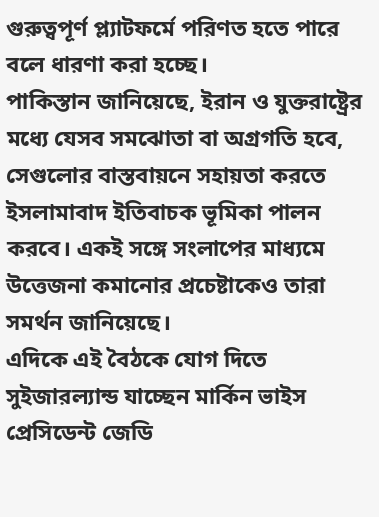গুরুত্বপূর্ণ প্ল্যাটফর্মে পরিণত হতে পারে বলে ধারণা করা হচ্ছে।
পাকিস্তান জানিয়েছে, ইরান ও যুক্তরাষ্ট্রের মধ্যে যেসব সমঝোতা বা অগ্রগতি হবে, সেগুলোর বাস্তবায়নে সহায়তা করতে ইসলামাবাদ ইতিবাচক ভূমিকা পালন করবে। একই সঙ্গে সংলাপের মাধ্যমে উত্তেজনা কমানোর প্রচেষ্টাকেও তারা সমর্থন জানিয়েছে।
এদিকে এই বৈঠকে যোগ দিতে সুইজারল্যান্ড যাচ্ছেন মার্কিন ভাইস প্রেসিডেন্ট জেডি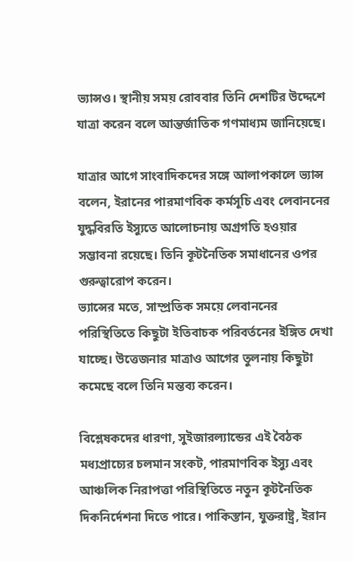ভ্যান্সও। স্থানীয় সময় রোববার তিনি দেশটির উদ্দেশে যাত্রা করেন বলে আন্তর্জাতিক গণমাধ্যম জানিয়েছে।

যাত্রার আগে সাংবাদিকদের সঙ্গে আলাপকালে ভ্যান্স বলেন, ইরানের পারমাণবিক কর্মসূচি এবং লেবাননের যুদ্ধবিরতি ইস্যুতে আলোচনায় অগ্রগতি হওয়ার সম্ভাবনা রয়েছে। তিনি কূটনৈতিক সমাধানের ওপর গুরুত্বারোপ করেন।
ভ্যান্সের মতে, সাম্প্রতিক সময়ে লেবাননের পরিস্থিতিতে কিছুটা ইতিবাচক পরিবর্তনের ইঙ্গিত দেখা যাচ্ছে। উত্তেজনার মাত্রাও আগের তুলনায় কিছুটা কমেছে বলে তিনি মন্তব্য করেন।

বিশ্লেষকদের ধারণা, সুইজারল্যান্ডের এই বৈঠক মধ্যপ্রাচ্যের চলমান সংকট, পারমাণবিক ইস্যু এবং আঞ্চলিক নিরাপত্তা পরিস্থিতিতে নতুন কূটনৈতিক দিকনির্দেশনা দিতে পারে। পাকিস্তান, যুক্তরাষ্ট্র, ইরান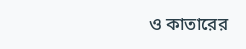ও কাতারের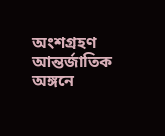অংশগ্রহণ আন্তর্জাতিক অঙ্গনে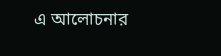এ আলোচনার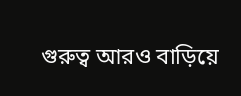গুরুত্ব আরও বাড়িয়ে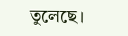তুলেছে।